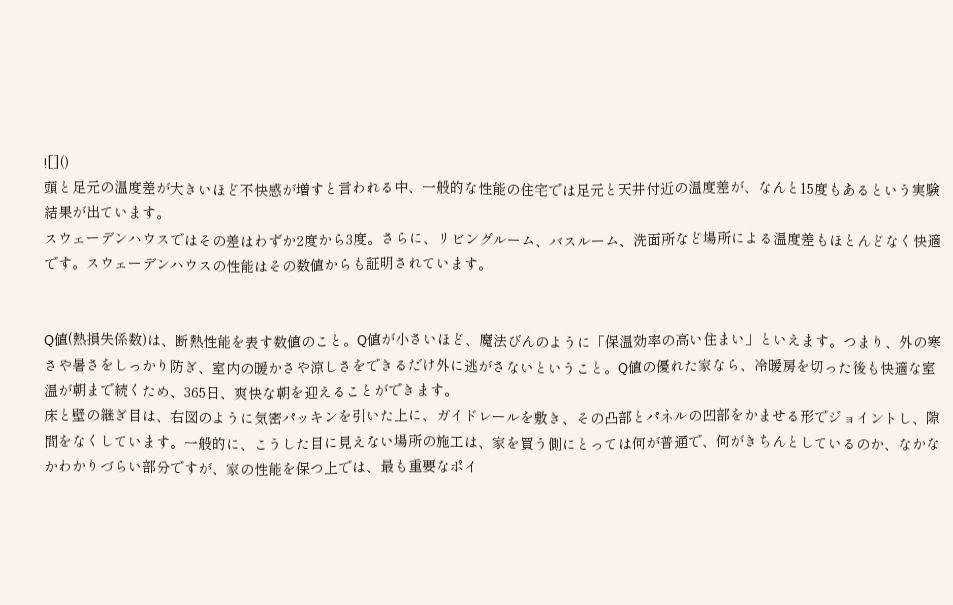![]()
頭と足元の温度差が大きいほど不快感が増すと言われる中、一般的な性能の住宅では足元と天井付近の温度差が、なんと15度もあるという実験結果が出ています。
スウェーデンハウスではその差はわずか2度から3度。さらに、リビングルーム、バスルーム、洗面所など場所による温度差もほとんどなく快適です。スウェーデンハウスの性能はその数値からも証明されています。


Q値(熱損失係数)は、断熱性能を表す数値のこと。Q値が小さいほど、魔法びんのように「保温効率の高い住まい」といえます。つまり、外の寒さや暑さをしっかり防ぎ、室内の暖かさや涼しさをできるだけ外に逃がさないということ。Q値の優れた家なら、冷暖房を切った後も快適な室温が朝まで続くため、365日、爽快な朝を迎えることができます。
床と壁の継ぎ目は、右図のように気密パッキンを引いた上に、ガイドレールを敷き、その凸部とパネルの凹部をかませる形でジョイントし、隙間をなくしています。一般的に、こうした目に見えない場所の施工は、家を買う側にとっては何が普通で、何がきちんとしているのか、なかなかわかりづらい部分ですが、家の性能を保つ上では、最も重要なポイ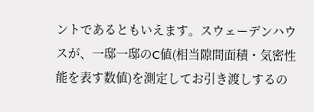ントであるともいえます。スウェーデンハウスが、一邸一邸のC値(相当隙間面積・気密性能を表す数値)を測定してお引き渡しするの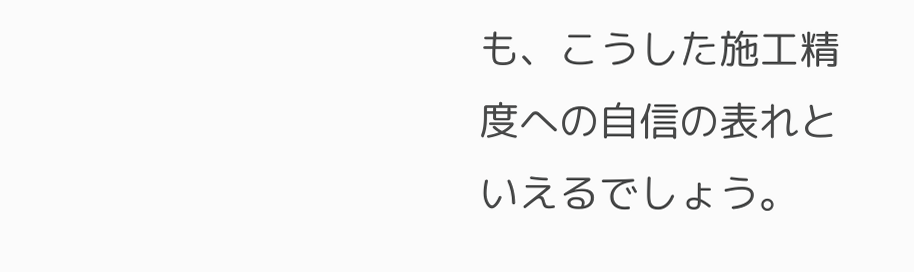も、こうした施工精度への自信の表れといえるでしょう。